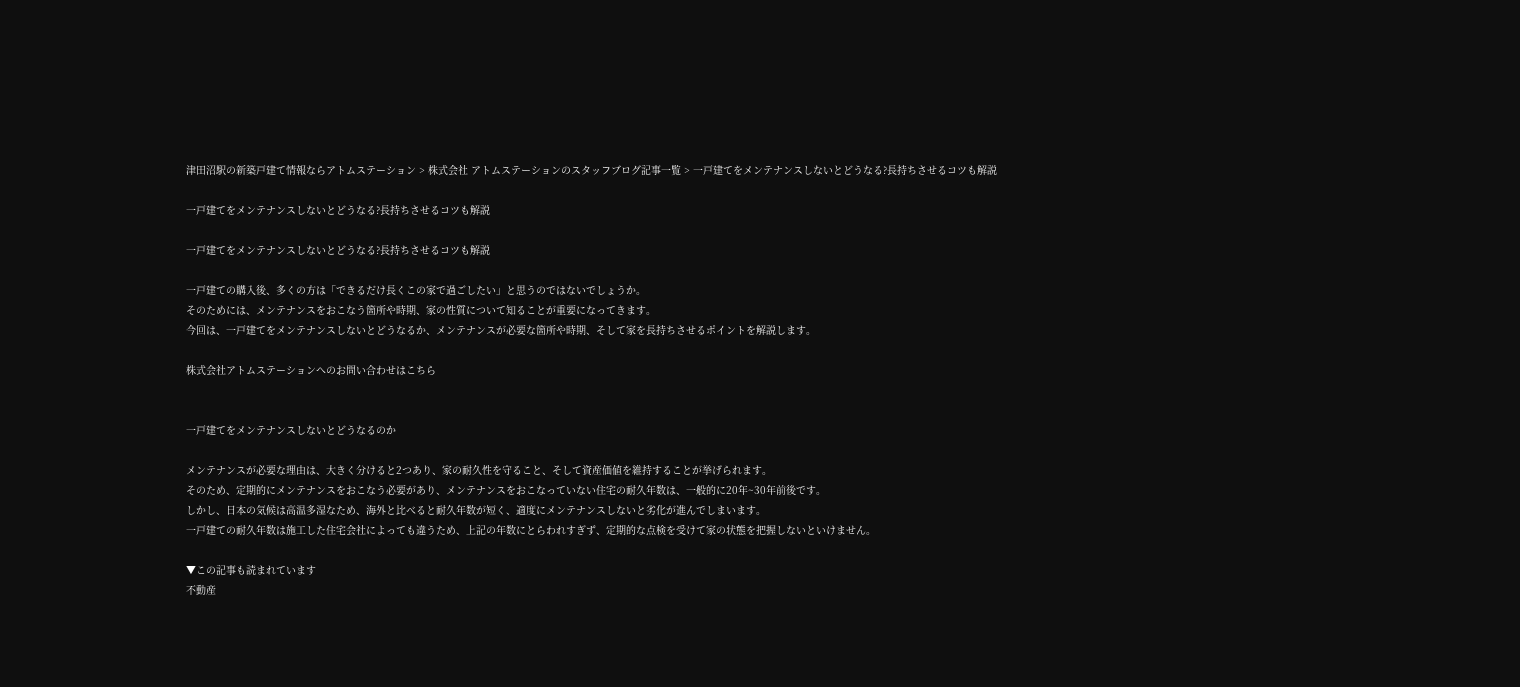津田沼駅の新築戸建て情報ならアトムステーション > 株式会社 アトムステーションのスタッフブログ記事一覧 > 一戸建てをメンテナンスしないとどうなる?長持ちさせるコツも解説

一戸建てをメンテナンスしないとどうなる?長持ちさせるコツも解説

一戸建てをメンテナンスしないとどうなる?長持ちさせるコツも解説

一戸建ての購入後、多くの方は「できるだけ長くこの家で過ごしたい」と思うのではないでしょうか。
そのためには、メンテナンスをおこなう箇所や時期、家の性質について知ることが重要になってきます。
今回は、一戸建てをメンテナンスしないとどうなるか、メンテナンスが必要な箇所や時期、そして家を長持ちさせるポイントを解説します。

株式会社アトムステーションへのお問い合わせはこちら


一戸建てをメンテナンスしないとどうなるのか

メンテナンスが必要な理由は、大きく分けると2つあり、家の耐久性を守ること、そして資産価値を維持することが挙げられます。
そのため、定期的にメンテナンスをおこなう必要があり、メンテナンスをおこなっていない住宅の耐久年数は、一般的に20年~30年前後です。
しかし、日本の気候は高温多湿なため、海外と比べると耐久年数が短く、適度にメンテナンスしないと劣化が進んでしまいます。
一戸建ての耐久年数は施工した住宅会社によっても違うため、上記の年数にとらわれすぎず、定期的な点検を受けて家の状態を把握しないといけません。

▼この記事も読まれています
不動産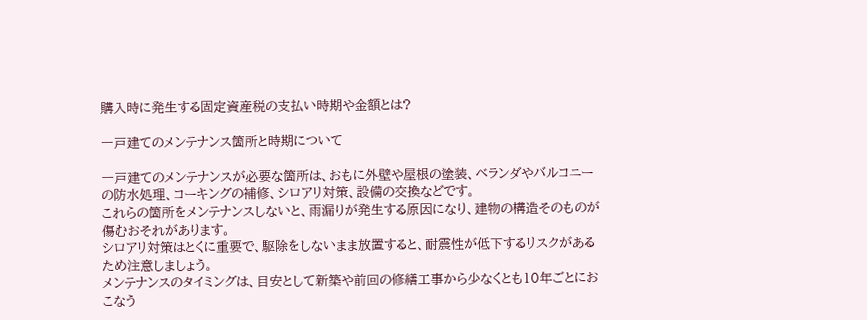購入時に発生する固定資産税の支払い時期や金額とは?

一戸建てのメンテナンス箇所と時期について

一戸建てのメンテナンスが必要な箇所は、おもに外壁や屋根の塗装、ベランダやバルコニーの防水処理、コーキングの補修、シロアリ対策、設備の交換などです。
これらの箇所をメンテナンスしないと、雨漏りが発生する原因になり、建物の構造そのものが傷むおそれがあります。
シロアリ対策はとくに重要で、駆除をしないまま放置すると、耐震性が低下するリスクがあるため注意しましょう。
メンテナンスのタイミングは、目安として新築や前回の修繕工事から少なくとも10年ごとにおこなう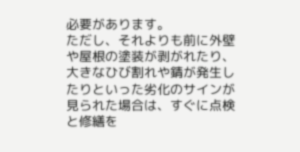必要があります。
ただし、それよりも前に外壁や屋根の塗装が剥がれたり、大きなひび割れや錆が発生したりといった劣化のサインが見られた場合は、すぐに点検と修繕を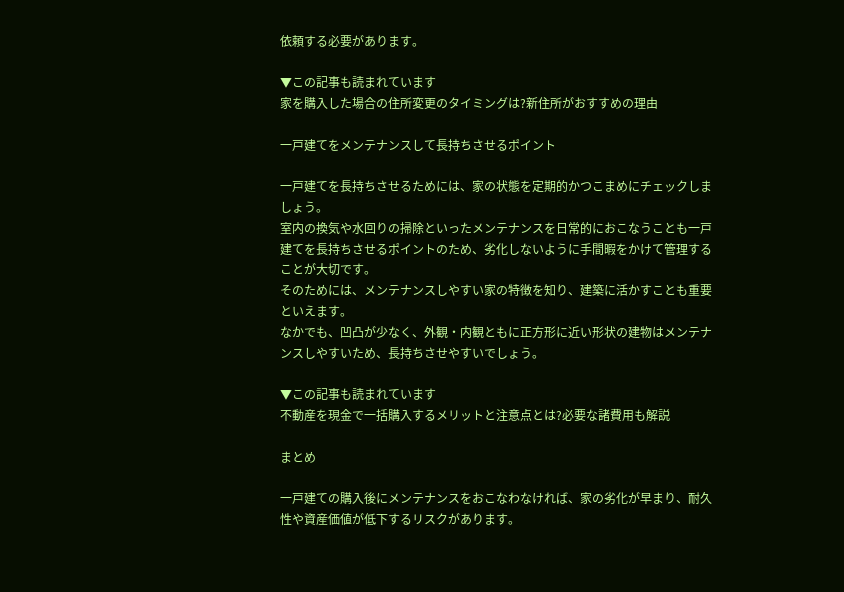依頼する必要があります。

▼この記事も読まれています
家を購入した場合の住所変更のタイミングは?新住所がおすすめの理由

一戸建てをメンテナンスして長持ちさせるポイント

一戸建てを長持ちさせるためには、家の状態を定期的かつこまめにチェックしましょう。
室内の換気や水回りの掃除といったメンテナンスを日常的におこなうことも一戸建てを長持ちさせるポイントのため、劣化しないように手間暇をかけて管理することが大切です。
そのためには、メンテナンスしやすい家の特徴を知り、建築に活かすことも重要といえます。
なかでも、凹凸が少なく、外観・内観ともに正方形に近い形状の建物はメンテナンスしやすいため、長持ちさせやすいでしょう。

▼この記事も読まれています
不動産を現金で一括購入するメリットと注意点とは?必要な諸費用も解説

まとめ

一戸建ての購入後にメンテナンスをおこなわなければ、家の劣化が早まり、耐久性や資産価値が低下するリスクがあります。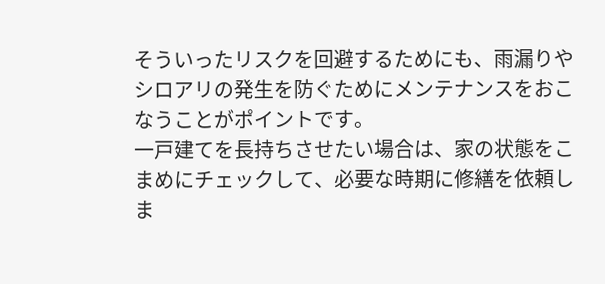そういったリスクを回避するためにも、雨漏りやシロアリの発生を防ぐためにメンテナンスをおこなうことがポイントです。
一戸建てを長持ちさせたい場合は、家の状態をこまめにチェックして、必要な時期に修繕を依頼しま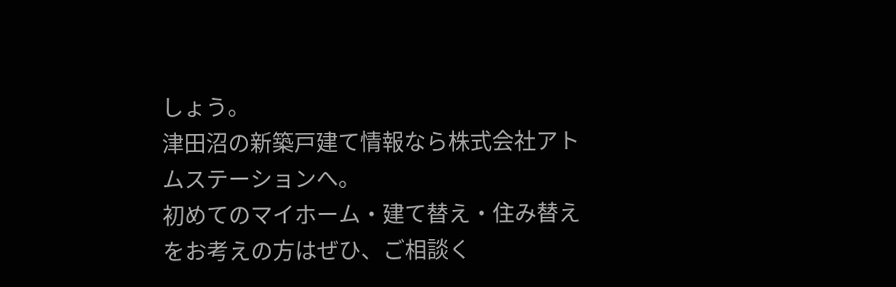しょう。
津田沼の新築戸建て情報なら株式会社アトムステーションへ。
初めてのマイホーム・建て替え・住み替えをお考えの方はぜひ、ご相談く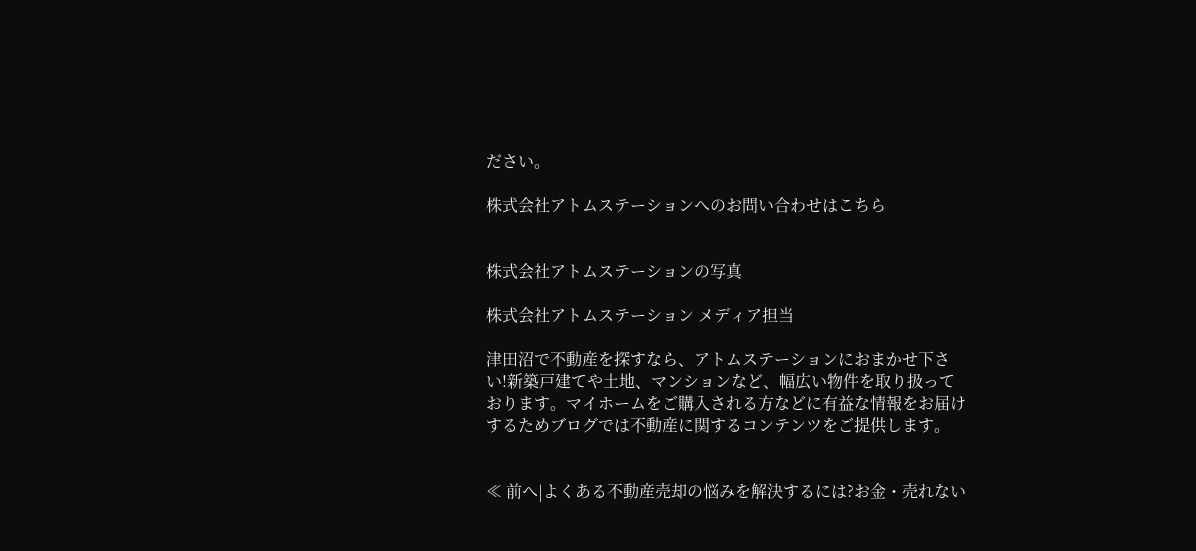ださい。

株式会社アトムステーションへのお問い合わせはこちら


株式会社アトムステーションの写真

株式会社アトムステーション メディア担当

津田沼で不動産を探すなら、アトムステーションにおまかせ下さい!新築戸建てや土地、マンションなど、幅広い物件を取り扱っております。マイホームをご購入される方などに有益な情報をお届けするためブログでは不動産に関するコンテンツをご提供します。


≪ 前へ|よくある不動産売却の悩みを解決するには?お金・売れない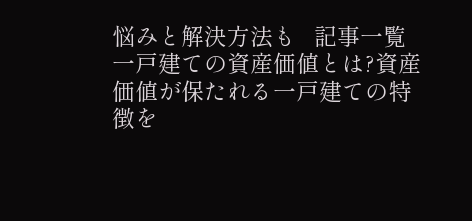悩みと解決方法も   記事一覧   一戸建ての資産価値とは?資産価値が保たれる一戸建ての特徴を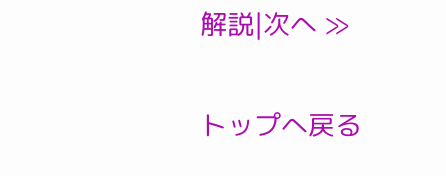解説|次へ ≫

トップへ戻る